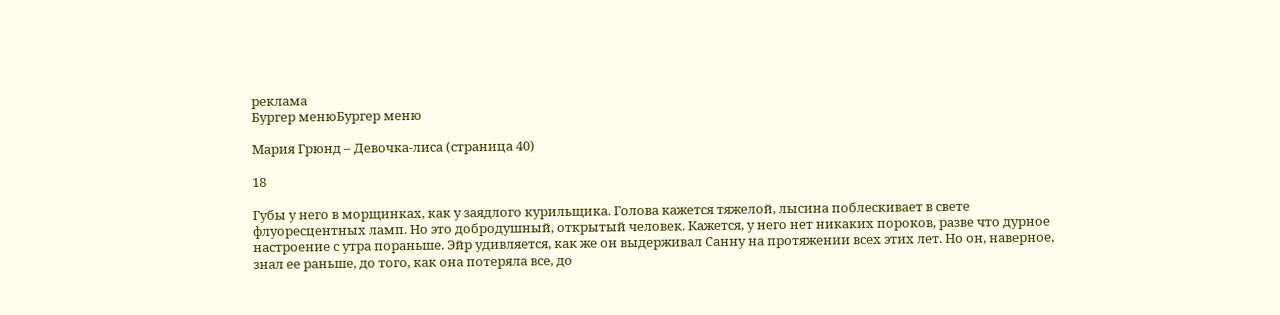реклама
Бургер менюБургер меню

Мария Грюнд – Девочка-лиса (страница 40)

18

Губы у него в морщинках, как у заядлого курильщика. Голова кажется тяжелой, лысина поблескивает в свете флуоресцентных ламп. Но это добродушный, открытый человек. Кажется, у него нет никаких пороков, разве что дурное настроение с утра пораньше. Эйр удивляется, как же он выдерживал Санну на протяжении всех этих лет. Но он, наверное, знал ее раньше, до того, как она потеряла все, до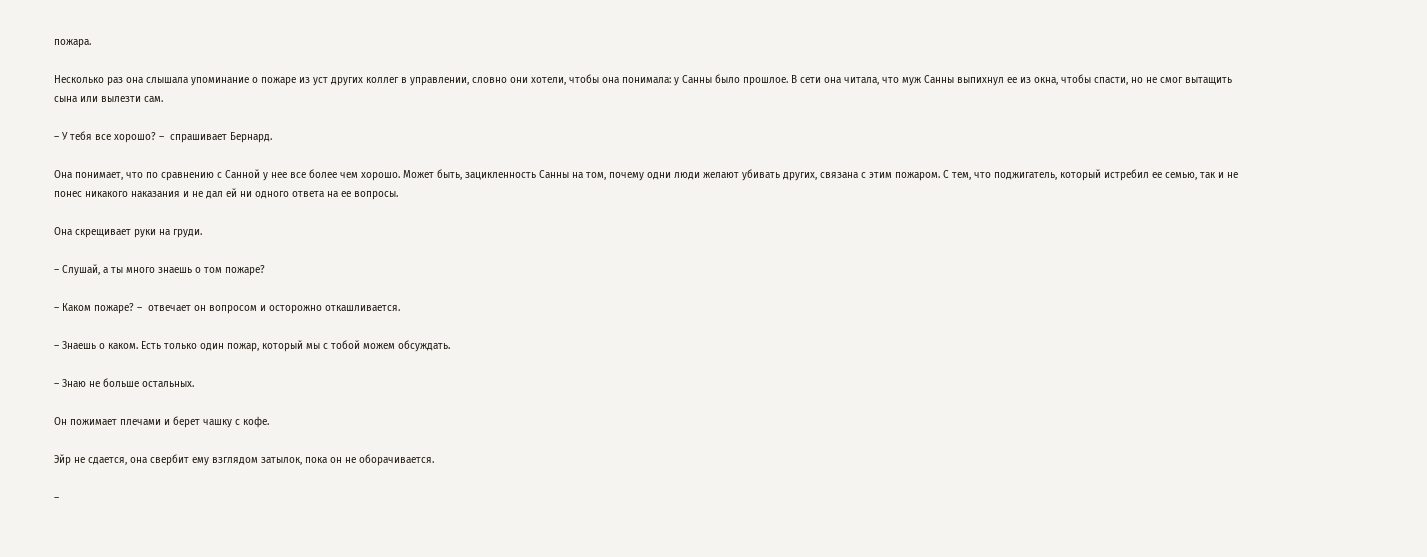пожара.

Несколько раз она слышала упоминание о пожаре из уст других коллег в управлении, словно они хотели, чтобы она понимала: у Санны было прошлое. В сети она читала, что муж Санны выпихнул ее из окна, чтобы спасти, но не смог вытащить сына или вылезти сам.

– У тебя все хорошо? –  спрашивает Бернард.

Она понимает, что по сравнению с Санной у нее все более чем хорошо. Может быть, зацикленность Санны на том, почему одни люди желают убивать других, связана с этим пожаром. С тем, что поджигатель, который истребил ее семью, так и не понес никакого наказания и не дал ей ни одного ответа на ее вопросы.

Она скрещивает руки на груди.

– Слушай, а ты много знаешь о том пожаре?

– Каком пожаре? –  отвечает он вопросом и осторожно откашливается.

– Знаешь о каком. Есть только один пожар, который мы с тобой можем обсуждать.

– Знаю не больше остальных.

Он пожимает плечами и берет чашку с кофе.

Эйр не сдается, она свербит ему взглядом затылок, пока он не оборачивается.

–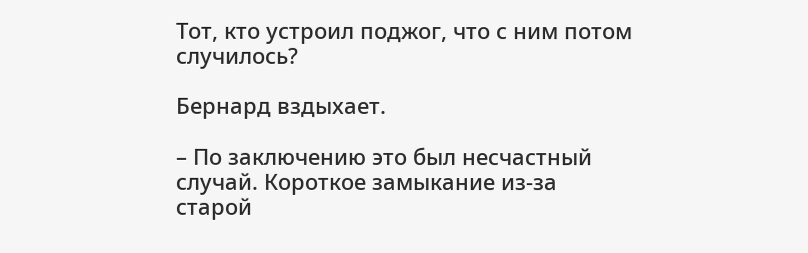Тот, кто устроил поджог, что с ним потом случилось?

Бернард вздыхает.

– По заключению это был несчастный случай. Короткое замыкание из-за старой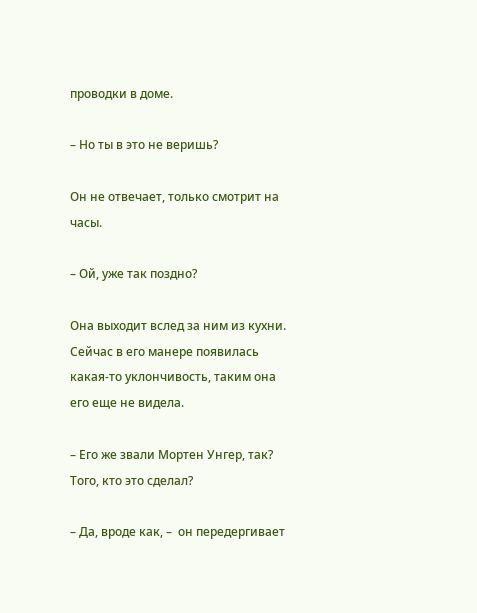проводки в доме.

– Но ты в это не веришь?

Он не отвечает, только смотрит на часы.

– Ой, уже так поздно?

Она выходит вслед за ним из кухни. Сейчас в его манере появилась какая-то уклончивость, таким она его еще не видела.

– Его же звали Мортен Унгер, так? Того, кто это сделал?

– Да, вроде как, –  он передергивает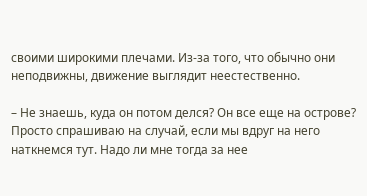своими широкими плечами. Из-за того, что обычно они неподвижны, движение выглядит неестественно.

– Не знаешь, куда он потом делся? Он все еще на острове? Просто спрашиваю на случай, если мы вдруг на него наткнемся тут. Надо ли мне тогда за нее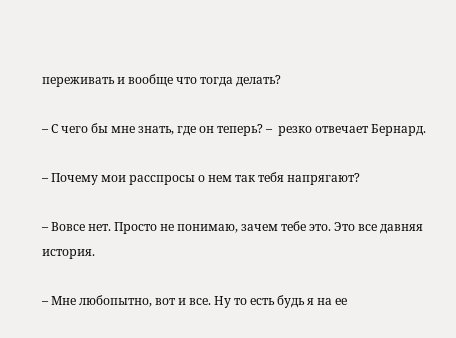переживать и вообще что тогда делать?

– С чего бы мне знать, где он теперь? –  резко отвечает Бернард.

– Почему мои расспросы о нем так тебя напрягают?

– Вовсе нет. Просто не понимаю, зачем тебе это. Это все давняя история.

– Мне любопытно, вот и все. Ну то есть будь я на ее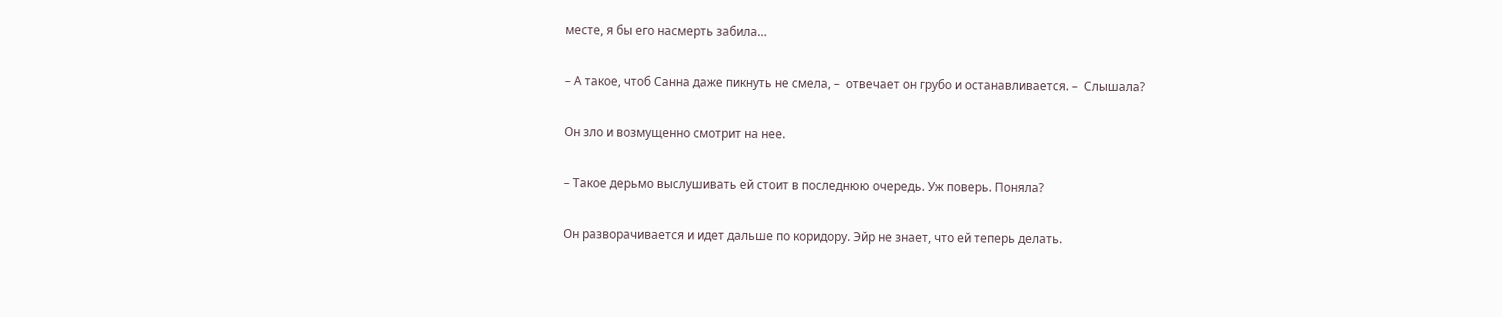месте, я бы его насмерть забила…

– А такое, чтоб Санна даже пикнуть не смела, –  отвечает он грубо и останавливается. –  Слышала?

Он зло и возмущенно смотрит на нее.

– Такое дерьмо выслушивать ей стоит в последнюю очередь. Уж поверь. Поняла?

Он разворачивается и идет дальше по коридору. Эйр не знает, что ей теперь делать.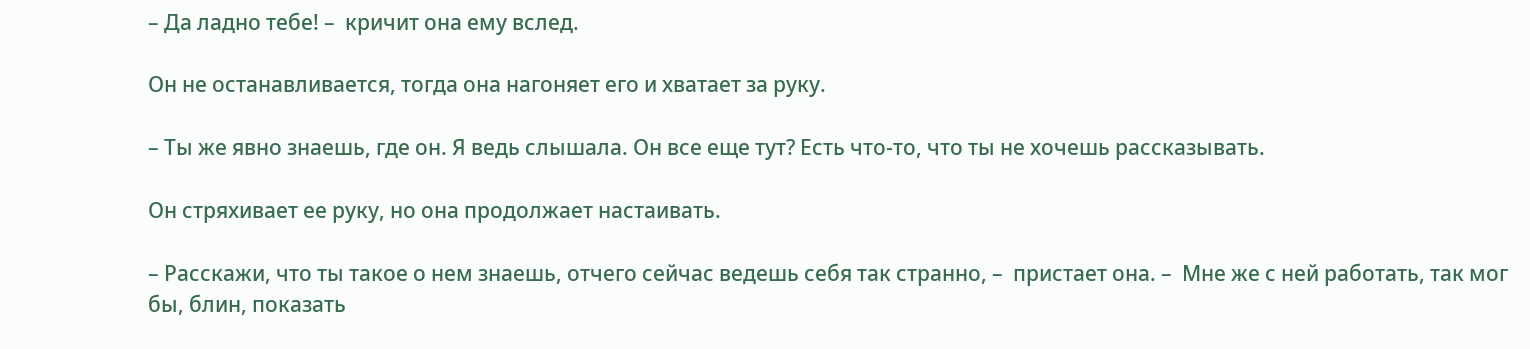– Да ладно тебе! –  кричит она ему вслед.

Он не останавливается, тогда она нагоняет его и хватает за руку.

– Ты же явно знаешь, где он. Я ведь слышала. Он все еще тут? Есть что-то, что ты не хочешь рассказывать.

Он стряхивает ее руку, но она продолжает настаивать.

– Расскажи, что ты такое о нем знаешь, отчего сейчас ведешь себя так странно, –  пристает она. –  Мне же с ней работать, так мог бы, блин, показать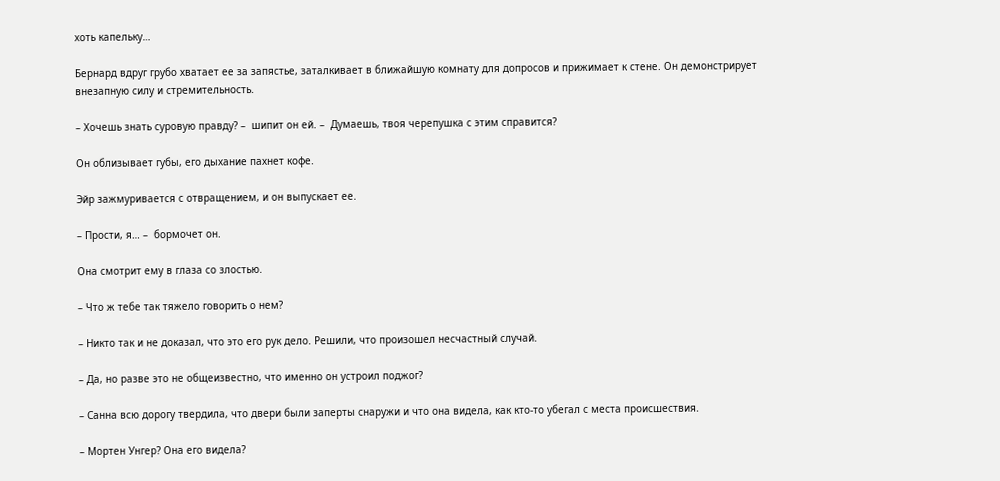хоть капельку…

Бернард вдруг грубо хватает ее за запястье, заталкивает в ближайшую комнату для допросов и прижимает к стене. Он демонстрирует внезапную силу и стремительность.

– Хочешь знать суровую правду? –  шипит он ей. –  Думаешь, твоя черепушка с этим справится?

Он облизывает губы, его дыхание пахнет кофе.

Эйр зажмуривается с отвращением, и он выпускает ее.

– Прости, я… –  бормочет он.

Она смотрит ему в глаза со злостью.

– Что ж тебе так тяжело говорить о нем?

– Никто так и не доказал, что это его рук дело. Решили, что произошел несчастный случай.

– Да, но разве это не общеизвестно, что именно он устроил поджог?

– Санна всю дорогу твердила, что двери были заперты снаружи и что она видела, как кто-то убегал с места происшествия.

– Мортен Унгер? Она его видела?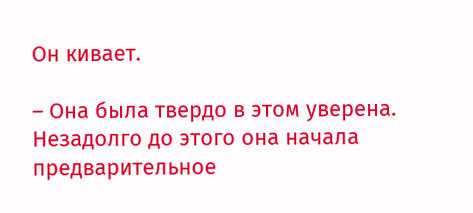Он кивает.

– Она была твердо в этом уверена. Незадолго до этого она начала предварительное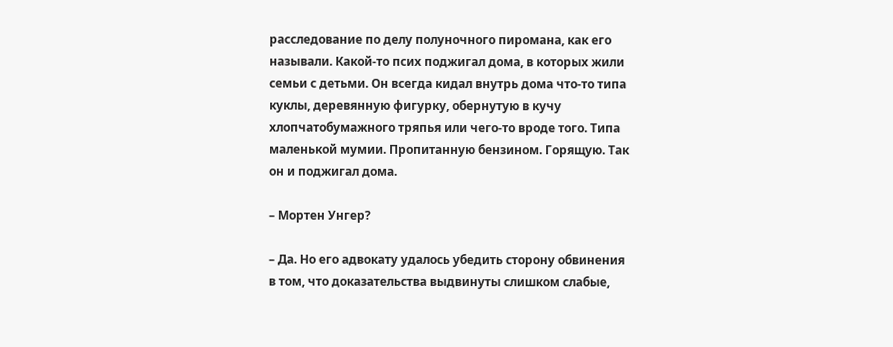расследование по делу полуночного пиромана, как его называли. Какой-то псих поджигал дома, в которых жили семьи с детьми. Он всегда кидал внутрь дома что-то типа куклы, деревянную фигурку, обернутую в кучу хлопчатобумажного тряпья или чего-то вроде того. Типа маленькой мумии. Пропитанную бензином. Горящую. Так он и поджигал дома.

– Мортен Унгер?

– Да. Но его адвокату удалось убедить сторону обвинения в том, что доказательства выдвинуты слишком слабые,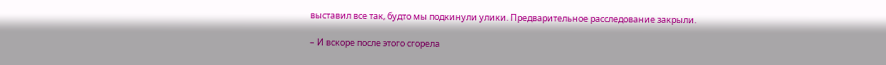выставил все так, будто мы подкинули улики. Предварительное расследование закрыли.

– И вскоре после этого сгорела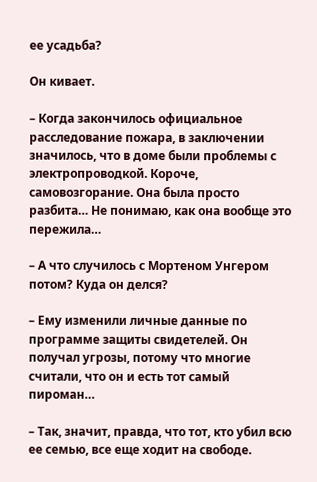ее усадьба?

Он кивает.

– Когда закончилось официальное расследование пожара, в заключении значилось, что в доме были проблемы с электропроводкой. Короче, самовозгорание. Она была просто разбита… Не понимаю, как она вообще это пережила…

– А что случилось с Мортеном Унгером потом? Куда он делся?

– Ему изменили личные данные по программе защиты свидетелей. Он получал угрозы, потому что многие считали, что он и есть тот самый пироман…

– Так, значит, правда, что тот, кто убил всю ее семью, все еще ходит на свободе.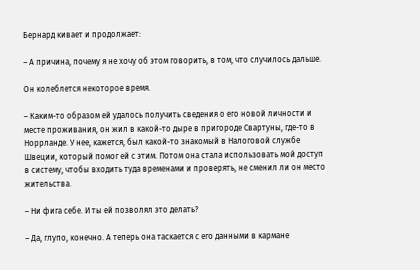Бернард кивает и продолжает:

– А причина, почему я не хочу об этом говорить, в том, что случилось дальше.

Он колеблется некоторое время.

– Каким-то образом ей удалось получить сведения о его новой личности и месте проживания, он жил в какой-то дыре в пригороде Свартуны, где-то в Норрланде. У нее, кажется, был какой-то знакомый в Налоговой службе Швеции, который помог ей с этим. Потом она стала использовать мой доступ в систему, чтобы входить туда временами и проверять, не сменил ли он место жительства.

– Ни фига себе. И ты ей позволял это делать?

– Да, глупо, конечно. А теперь она таскается с его данными в кармане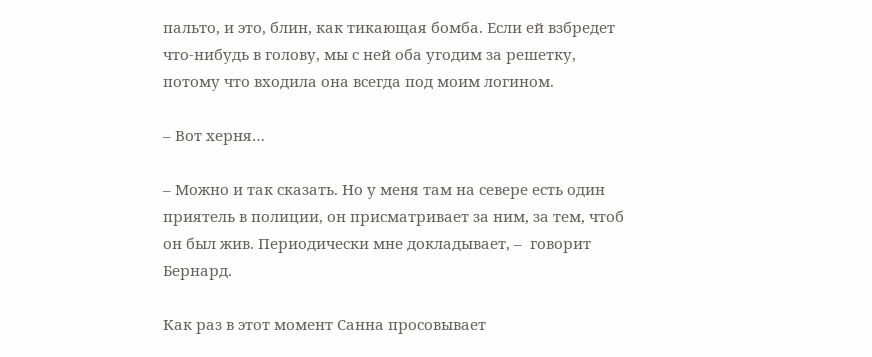пальто, и это, блин, как тикающая бомба. Если ей взбредет что-нибудь в голову, мы с ней оба угодим за решетку, потому что входила она всегда под моим логином.

– Вот херня…

– Можно и так сказать. Но у меня там на севере есть один приятель в полиции, он присматривает за ним, за тем, чтоб он был жив. Периодически мне докладывает, –  говорит Бернард.

Как раз в этот момент Санна просовывает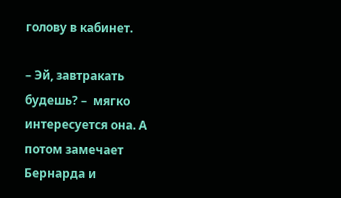голову в кабинет.

– Эй, завтракать будешь? –  мягко интересуется она. А потом замечает Бернарда и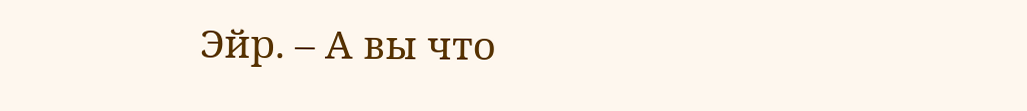Эйр. – А вы что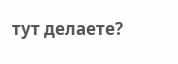тут делаете?